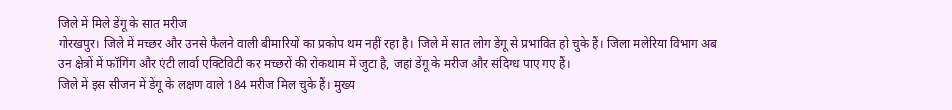जिले में मिले डेंगू के सात मरीज
गोरखपुर। जिले में मच्छर और उनसे फैलने वाली बीमारियों का प्रकोप थम नहीं रहा है। जिले में सात लोग डेंगू से प्रभावित हो चुके हैं। जिला मलेरिया विभाग अब उन क्षेत्रों में फॉगिंग और एंटी लार्वा एक्टिविटी कर मच्छरों की रोकथाम में जुटा है, जहां डेंगू के मरीज और संदिग्ध पाए गए हैं।
जिले में इस सीजन में डेंगू के लक्षण वाले 184 मरीज मिल चुके हैं। मुख्य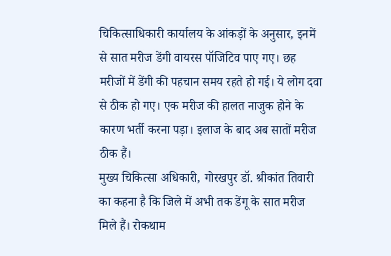चिकित्साधिकारी कार्यालय के आंकड़ों के अनुसार, इनमें से सात मरीज डेंगी वायरस पॉजिटिव पाए गए। छह मरीजों में डेंगी की पहचान समय रहते हो गई। ये लोग दवा से ठीक हो गए। एक मरीज की हालत नाजुक होने के कारण भर्ती करना पड़ा। इलाज के बाद अब सातों मरीज ठीक हैं।
मुख्य चिकित्सा अधिकारी, गोरखपुर डॉ. श्रीकांत तिवारी का कहना है कि जिले में अभी तक डेंगू के सात मरीज मिले हैं। रोकथाम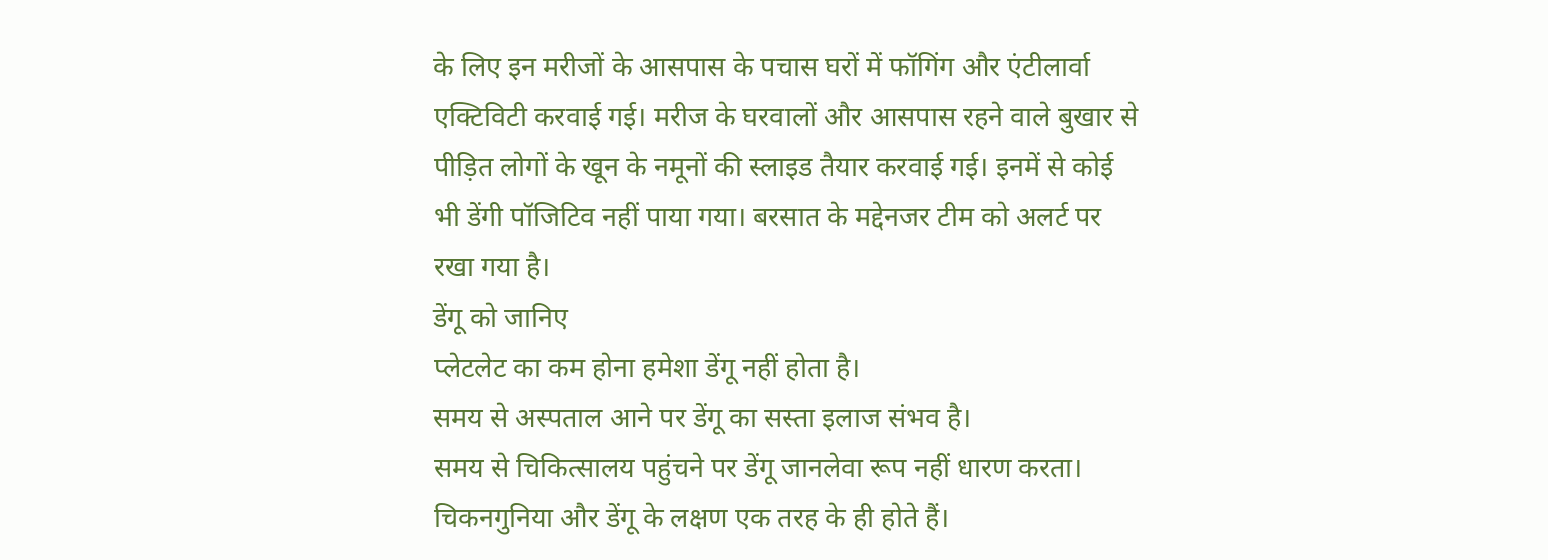के लिए इन मरीजों के आसपास के पचास घरों में फॉगिंग और एंटीलार्वा एक्टिविटी करवाई गई। मरीज के घरवालों और आसपास रहने वाले बुखार से पीड़ित लोगों के खून के नमूनों की स्लाइड तैयार करवाई गई। इनमें से कोई भी डेंगी पॉजिटिव नहीं पाया गया। बरसात के मद्देनजर टीम को अलर्ट पर रखा गया है।
डेंगू को जानिए
प्लेटलेट का कम होना हमेशा डेंगू नहीं होता है।
समय से अस्पताल आने पर डेंगू का सस्ता इलाज संभव है।
समय से चिकित्सालय पहुंचने पर डेंगू जानलेवा रूप नहीं धारण करता।
चिकनगुनिया और डेंगू के लक्षण एक तरह के ही होते हैं।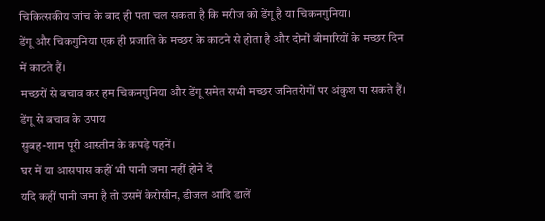चिकित्सकीय जांच के बाद ही पता चल सकता है कि मरीज को डेंगू है या चिकनगुनिया।
डेंगू और चिकगुनिया एक ही प्रजाति के मच्छर के काटने से होता है और दोनों बीमारियों के मच्छर दिन में काटते हैं।
मच्छरों से बचाव कर हम चिकनगुनिया और डेंगू समेत सभी मच्छर जनितरोगों पर अंकुश पा सकते हैं।
डेंगू से बचाव के उपाय
सुबह-शाम पूरी आस्तीन के कपड़े पहनें।
घर में या आसपास कहीं भी पानी जमा नहीं होने दें
यदि कहीं पानी जमा है तो उसमें केरोसीन, डीजल आदि डालें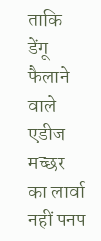ताकि डेंगू फैलाने वाले एडीज मच्छर का लार्वा नहीं पनप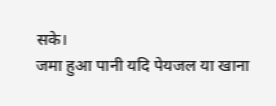सके।
जमा हुआ पानी यदि पेयजल या खाना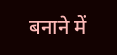बनाने में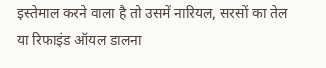इस्तेमाल करने वाला है तो उसमें नारियल, सरसों का तेल या रिफाइंड ऑयल डालना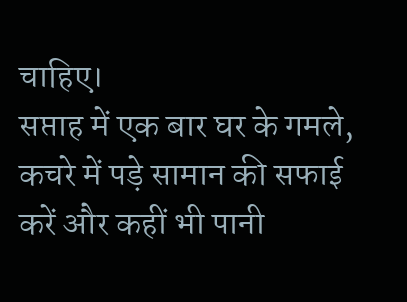चाहिए।
सप्ताह में एक बार घर के गमले, कचरे में पड़े सामान की सफाई करें और कहीं भी पानी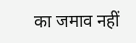का जमाव नहीं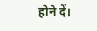होने दें।